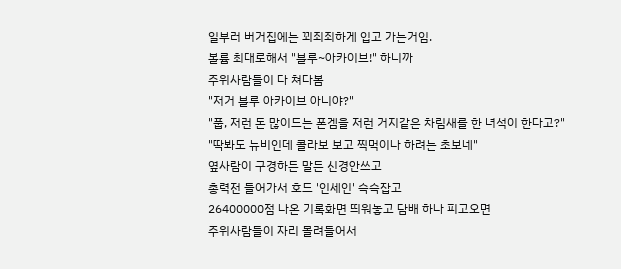일부러 버거집에는 꾀죄죄하게 입고 가는거임.
볼륨 최대로해서 "블루~아카이브!" 하니까
주위사람들이 다 쳐다봄
"저거 블루 아카이브 아니야?"
"풉, 저런 돈 많이드는 폰겜을 저런 거지같은 차림새를 한 녀석이 한다고?"
"딱봐도 뉴비인데 콜라보 보고 찍먹이나 하려는 초보네"
옆사람이 구경하든 말든 신경안쓰고
총력전 들어가서 호드 '인세인' 슥슥잡고
26400000점 나온 기록화면 띄워놓고 담배 하나 피고오면
주위사람들이 자리 몰려들어서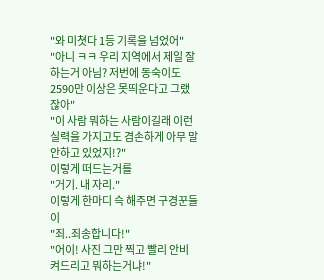"와 미쳣다 1등 기록을 넘었어"
"아니 ㅋㅋ 우리 지역에서 제일 잘하는거 아님? 저번에 동숙이도 2590만 이상은 못띄운다고 그랬잖아"
"이 사람 뭐하는 사람이길래 이런 실력을 가지고도 겸손하게 아무 말 안하고 있었지!?"
이렇게 떠드는거를
"거기. 내 자리."
이렇게 한마디 슥 해주면 구경꾼들이
"죄..죄송합니다!"
"어이! 사진 그만 찍고 빨리 안비켜드리고 뭐하는거냐!"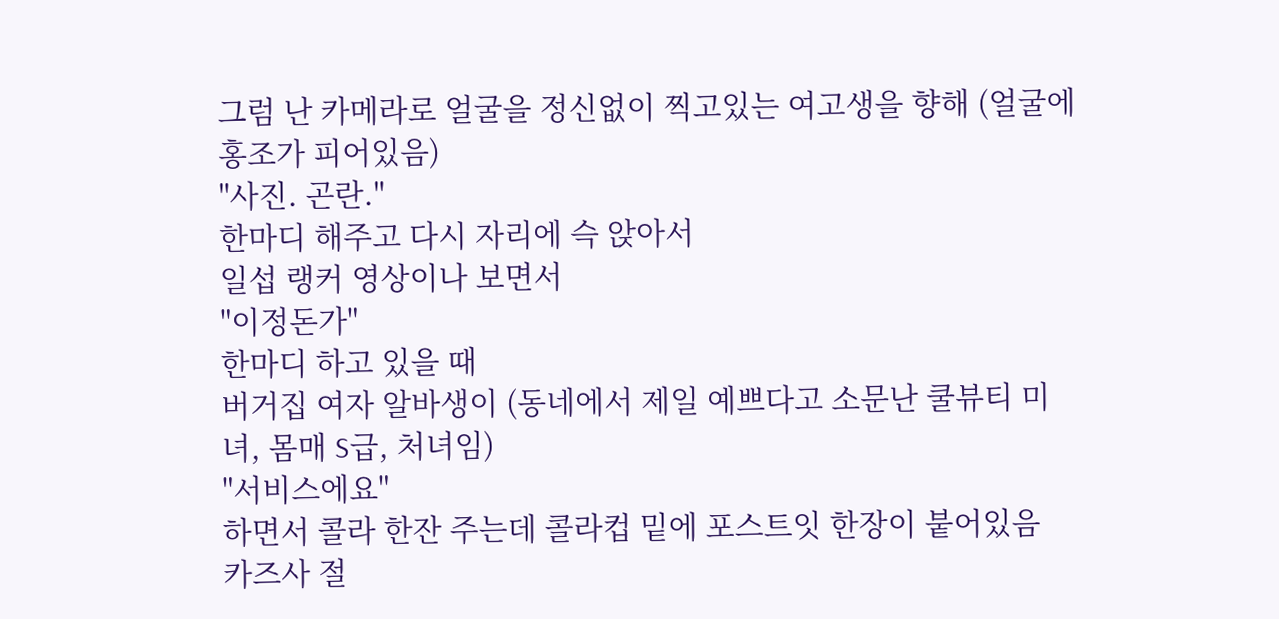그럼 난 카메라로 얼굴을 정신없이 찍고있는 여고생을 향해 (얼굴에 홍조가 피어있음)
"사진. 곤란."
한마디 해주고 다시 자리에 슥 앉아서
일섭 랭커 영상이나 보면서
"이정돈가"
한마디 하고 있을 때
버거집 여자 알바생이 (동네에서 제일 예쁘다고 소문난 쿨뷰티 미녀, 몸매 S급, 처녀임)
"서비스에요"
하면서 콜라 한잔 주는데 콜라컵 밑에 포스트잇 한장이 붙어있음
카즈사 절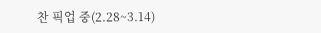찬 픽업 중(2.28~3.14)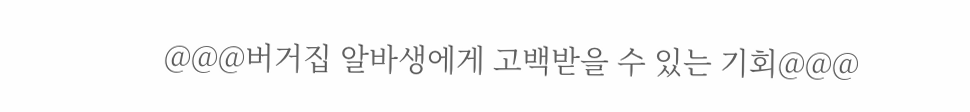@@@버거집 알바생에게 고백받을 수 있는 기회@@@